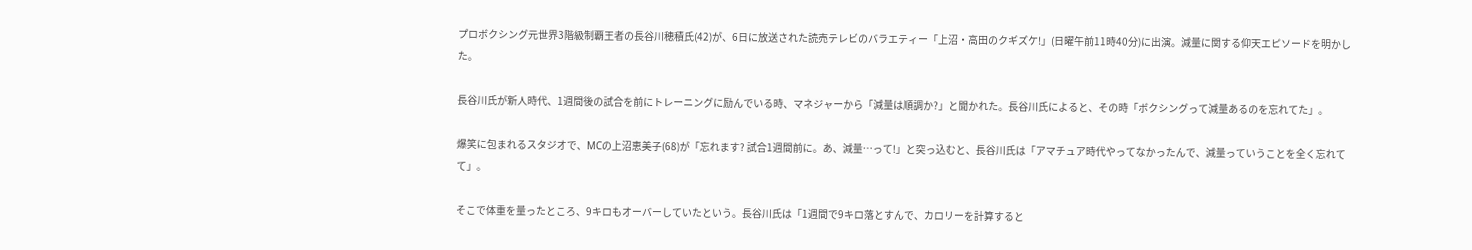プロボクシング元世界3階級制覇王者の長谷川穂積氏(42)が、6日に放送された読売テレビのバラエティー「上沼・高田のクギズケ!」(日曜午前11時40分)に出演。減量に関する仰天エピソードを明かした。

長谷川氏が新人時代、1週間後の試合を前にトレーニングに励んでいる時、マネジャーから「減量は順調か?」と聞かれた。長谷川氏によると、その時「ボクシングって減量あるのを忘れてた」。

爆笑に包まれるスタジオで、MCの上沼恵美子(68)が「忘れます? 試合1週間前に。あ、減量…って!」と突っ込むと、長谷川氏は「アマチュア時代やってなかったんで、減量っていうことを全く忘れてて」。

そこで体重を量ったところ、9キロもオーバーしていたという。長谷川氏は「1週間で9キロ落とすんで、カロリーを計算すると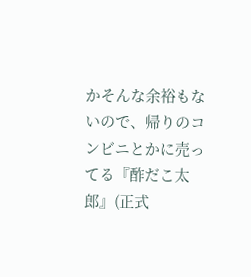かそんな余裕もないので、帰りのコンビニとかに売ってる『酢だこ太郎』(正式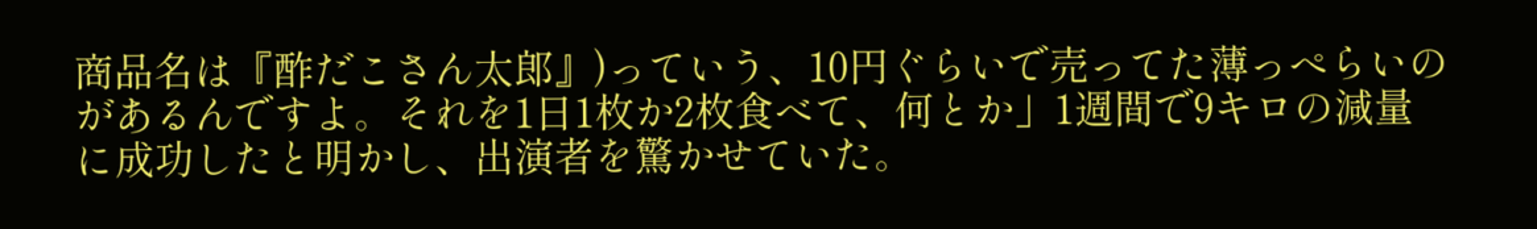商品名は『酢だこさん太郎』)っていう、10円ぐらいで売ってた薄っぺらいのがあるんですよ。それを1日1枚か2枚食べて、何とか」1週間で9キロの減量に成功したと明かし、出演者を驚かせていた。